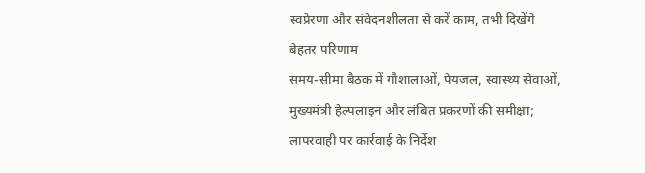स्वप्रेरणा और संवेदनशीलता से करें काम, तभी दिखेंगे बेहतर परिणाम
समय-सीमा बैठक में गौशालाओं, पेयजल, स्वास्थ्य सेवाओं, मुख्यमंत्री हेल्पलाइन और लंबित प्रकरणों की समीक्षा; लापरवाही पर कार्रवाई के निर्देश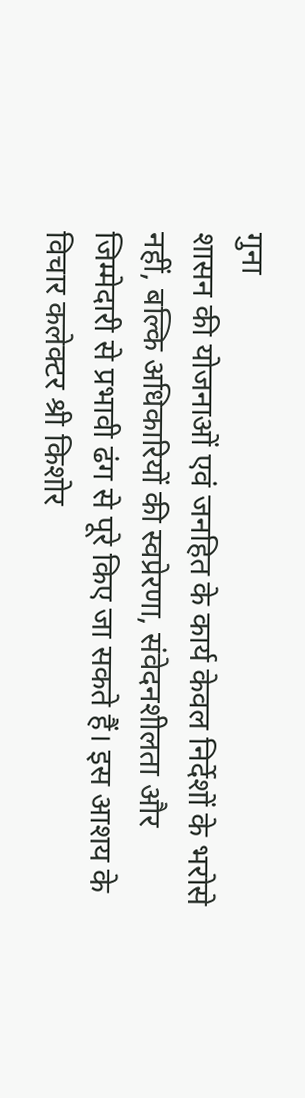गुना
शासन की योजनाओं एवं जनहित के कार्य केवल निर्देशों के भरोसे नहीं, बल्कि अधिकारियों की स्वप्रेरणा, संवेदनशीलता और जिम्मेदारी से प्रभावी ढंग से पूरे किए जा सकते हैं। इस आशय के विचार कलेक्टर श्री किशोर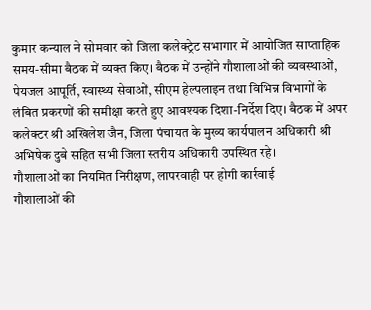कुमार कन्याल ने सोमवार को जिला कलेक्ट्रेट सभागार में आयोजित साप्ताहिक समय-सीमा बैठक में व्यक्त किए। बैठक में उन्होंने गौशालाओं की व्यवस्थाओं, पेयजल आपूर्ति, स्वास्थ्य सेवाओं, सीएम हेल्पलाइन तथा विभिन्न विभागों के लंबित प्रकरणों की समीक्षा करते हुए आवश्यक दिशा-निर्देश दिए। बैठक में अपर कलेक्टर श्री अखिलेश जैन, जिला पंचायत के मुख्य कार्यपालन अधिकारी श्री अभिषेक दुबे सहित सभी जिला स्तरीय अधिकारी उपस्थित रहे।
गौशालाओं का नियमित निरीक्षण, लापरवाही पर होगी कार्रवाई
गौशालाओं की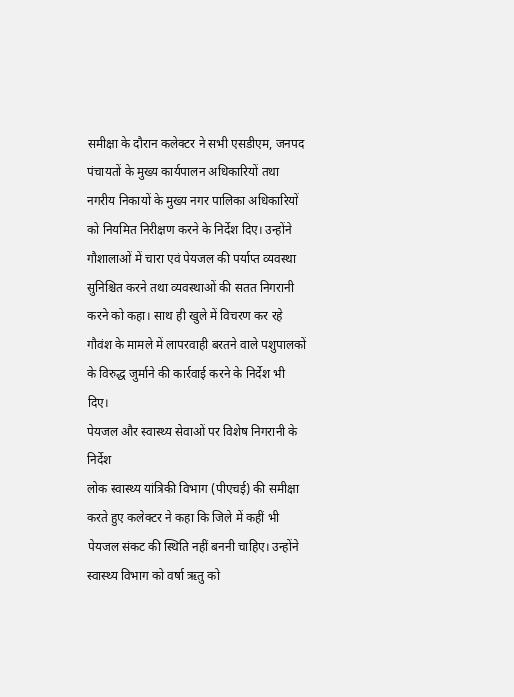समीक्षा के दौरान कलेक्टर ने सभी एसडीएम, जनपद पंचायतों के मुख्य कार्यपालन अधिकारियों तथा नगरीय निकायों के मुख्य नगर पालिका अधिकारियों को नियमित निरीक्षण करने के निर्देश दिए। उन्होंने गौशालाओं में चारा एवं पेयजल की पर्याप्त व्यवस्था सुनिश्चित करने तथा व्यवस्थाओं की सतत निगरानी करने को कहा। साथ ही खुले में विचरण कर रहे गौवंश के मामले में लापरवाही बरतने वाले पशुपालकों के विरुद्ध जुर्माने की कार्रवाई करने के निर्देश भी दिए।
पेयजल और स्वास्थ्य सेवाओं पर विशेष निगरानी के निर्देश
लोक स्वास्थ्य यांत्रिकी विभाग (पीएचई) की समीक्षा करते हुए कलेक्टर ने कहा कि जिले में कहीं भी पेयजल संकट की स्थिति नहीं बननी चाहिए। उन्होंने स्वास्थ्य विभाग को वर्षा ऋतु को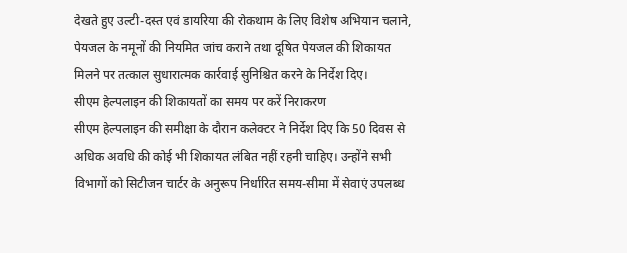देखते हुए उल्टी-दस्त एवं डायरिया की रोकथाम के लिए विशेष अभियान चलाने, पेयजल के नमूनों की नियमित जांच कराने तथा दूषित पेयजल की शिकायत मिलने पर तत्काल सुधारात्मक कार्रवाई सुनिश्चित करने के निर्देश दिए।
सीएम हेल्पलाइन की शिकायतों का समय पर करें निराकरण
सीएम हेल्पलाइन की समीक्षा के दौरान कलेक्टर ने निर्देश दिए कि 50 दिवस से अधिक अवधि की कोई भी शिकायत लंबित नहीं रहनी चाहिए। उन्होंने सभी विभागों को सिटीजन चार्टर के अनुरूप निर्धारित समय-सीमा में सेवाएं उपलब्ध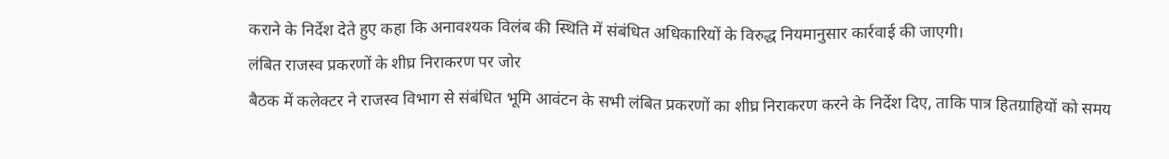कराने के निर्देश देते हुए कहा कि अनावश्यक विलंब की स्थिति में संबंधित अधिकारियों के विरुद्ध नियमानुसार कार्रवाई की जाएगी।
लंबित राजस्व प्रकरणों के शीघ्र निराकरण पर जोर
बैठक में कलेक्टर ने राजस्व विभाग से संबंधित भूमि आवंटन के सभी लंबित प्रकरणों का शीघ्र निराकरण करने के निर्देश दिए, ताकि पात्र हितग्राहियों को समय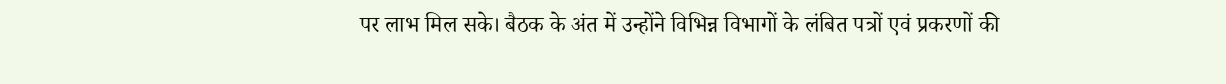पर लाभ मिल सके। बैठक के अंत में उन्होंने विभिन्न विभागों के लंबित पत्रों एवं प्रकरणों की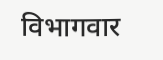विभागवार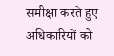समीक्षा करते हुए अधिकारियों को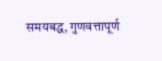समयबद्ध, गुणवत्तापूर्ण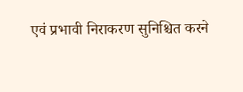एवं प्रभावी निराकरण सुनिश्चित करने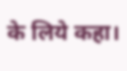के लिये कहा।